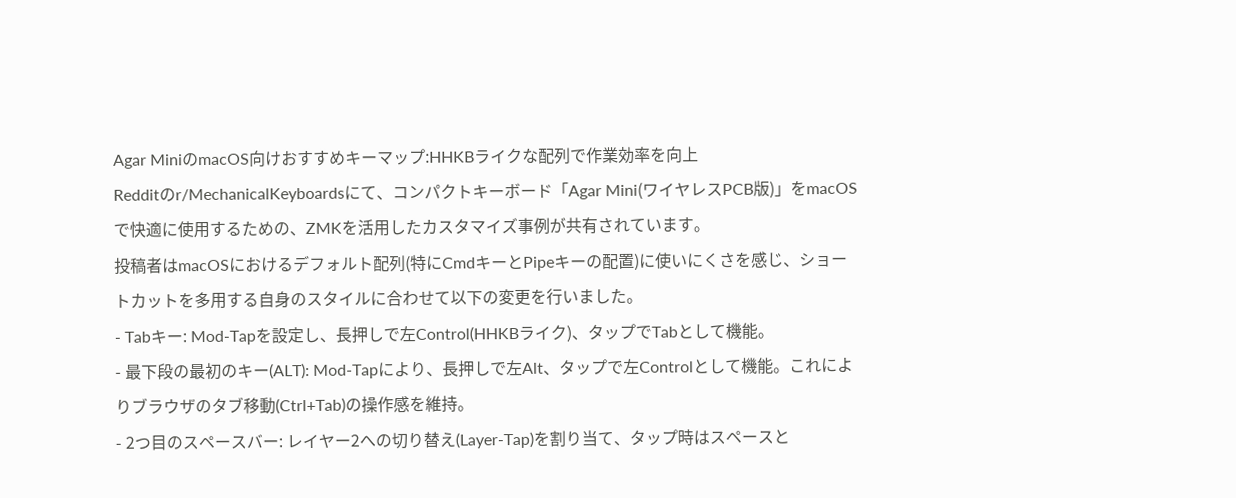Agar MiniのmacOS向けおすすめキーマップ:HHKBライクな配列で作業効率を向上
Redditのr/MechanicalKeyboardsにて、コンパクトキーボード「Agar Mini(ワイヤレスPCB版)」をmacOSで快適に使用するための、ZMKを活用したカスタマイズ事例が共有されています。
投稿者はmacOSにおけるデフォルト配列(特にCmdキーとPipeキーの配置)に使いにくさを感じ、ショートカットを多用する自身のスタイルに合わせて以下の変更を行いました。
- Tabキー: Mod-Tapを設定し、長押しで左Control(HHKBライク)、タップでTabとして機能。
- 最下段の最初のキー(ALT): Mod-Tapにより、長押しで左Alt、タップで左Controlとして機能。これによりブラウザのタブ移動(Ctrl+Tab)の操作感を維持。
- 2つ目のスペースバー: レイヤー2への切り替え(Layer-Tap)を割り当て、タップ時はスペースと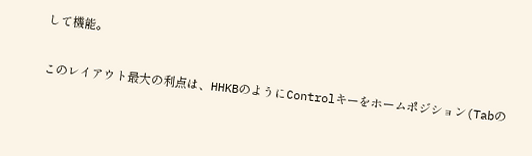して機能。

このレイアウト最大の利点は、HHKBのようにControlキーをホームポジション(Tabの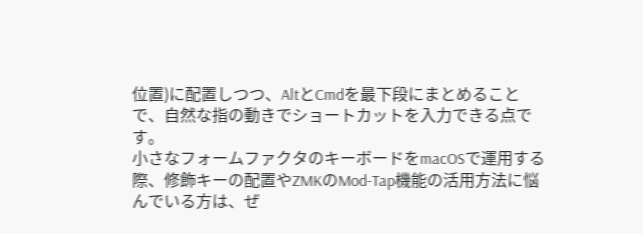位置)に配置しつつ、AltとCmdを最下段にまとめることで、自然な指の動きでショートカットを入力できる点です。
小さなフォームファクタのキーボードをmacOSで運用する際、修飾キーの配置やZMKのMod-Tap機能の活用方法に悩んでいる方は、ぜ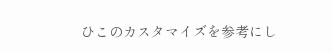ひこのカスタマイズを参考にし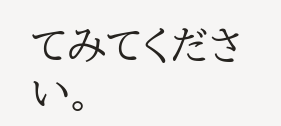てみてください。